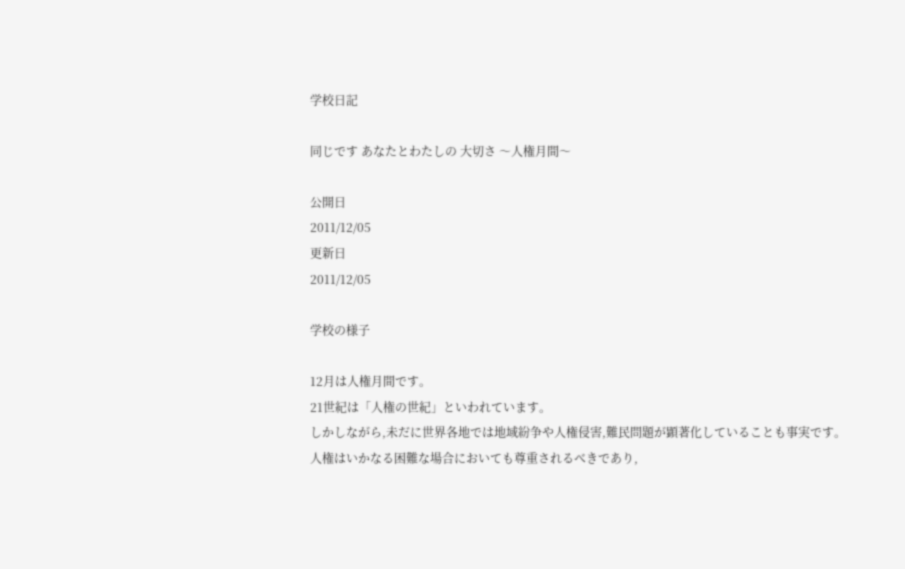学校日記

同じです あなたとわたしの 大切さ 〜人権月間〜

公開日
2011/12/05
更新日
2011/12/05

学校の様子

12月は人権月間です。
21世紀は「人権の世紀」といわれています。
しかしながら,未だに世界各地では地域紛争や人権侵害,難民問題が顕著化していることも事実です。
人権はいかなる困難な場合においても尊重されるべきであり,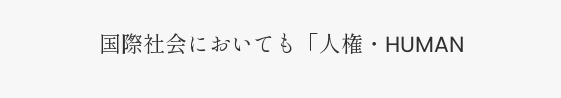国際社会においても「人権・HUMAN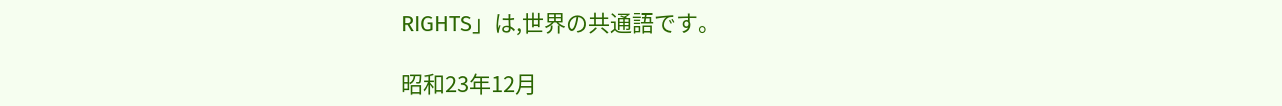RIGHTS」は,世界の共通語です。

昭和23年12月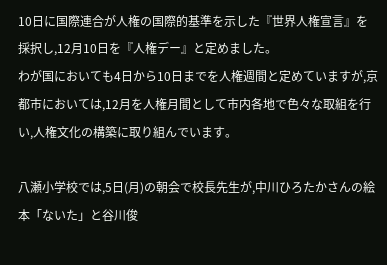10日に国際連合が人権の国際的基準を示した『世界人権宣言』を採択し,12月10日を『人権デー』と定めました。
わが国においても4日から10日までを人権週間と定めていますが,京都市においては,12月を人権月間として市内各地で色々な取組を行い,人権文化の構築に取り組んでいます。

八瀬小学校では,5日(月)の朝会で校長先生が,中川ひろたかさんの絵本「ないた」と谷川俊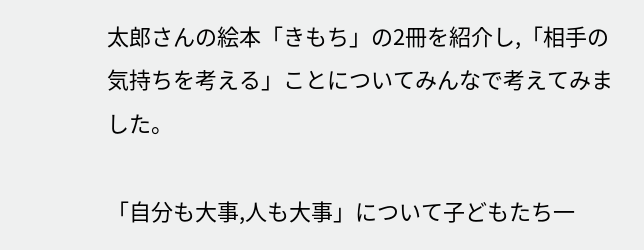太郎さんの絵本「きもち」の2冊を紹介し,「相手の気持ちを考える」ことについてみんなで考えてみました。

「自分も大事,人も大事」について子どもたち一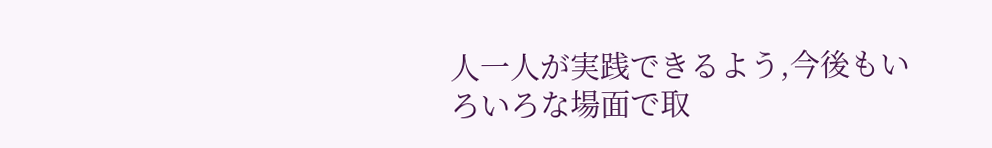人一人が実践できるよう,今後もいろいろな場面で取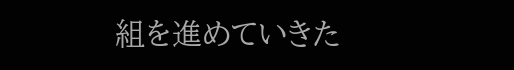組を進めていきた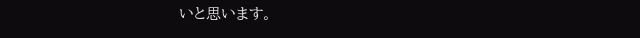いと思います。